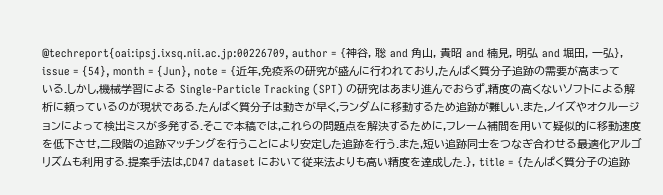@techreport{oai:ipsj.ixsq.nii.ac.jp:00226709, author = {神谷, 聡 and 角山, 貴昭 and 楠見, 明弘 and 堀田, 一弘}, issue = {54}, month = {Jun}, note = {近年,免疫系の研究が盛んに行われており,たんぱく質分子追跡の需要が高まっている.しかし,機械学習による Single-Particle Tracking (SPT) の研究はあまり進んでおらず,精度の高くないソフトによる解析に頼っているのが現状である.たんぱく質分子は動きが早く,ランダムに移動するため追跡が難しい.また,ノイズやオクルージョンによって検出ミスが多発する.そこで本稿では,これらの問題点を解決するために,フレーム補間を用いて疑似的に移動速度を低下させ,二段階の追跡マッチングを行うことにより安定した追跡を行う.また,短い追跡同士をつなぎ合わせる最適化アルゴリズムも利用する.提案手法は,CD47 dataset において従来法よりも高い精度を達成した.}, title = {たんぱく質分子の追跡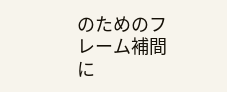のためのフレーム補間に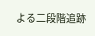よる二段階追跡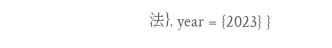法}, year = {2023} }